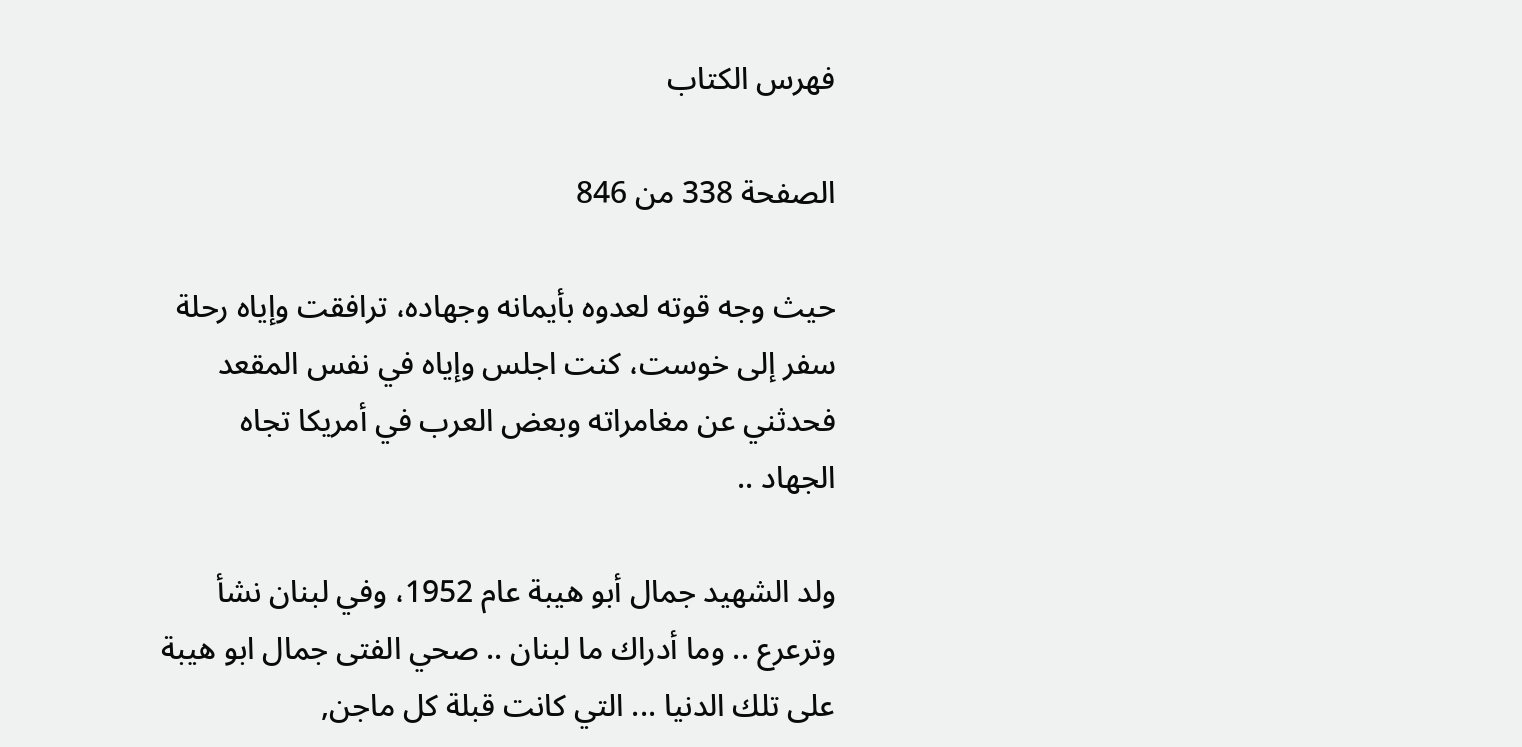فهرس الكتاب

الصفحة 338 من 846

حيث وجه قوته لعدوه بأيمانه وجهاده، ترافقت وإياه رحلة سفر إلى خوست، كنت اجلس وإياه في نفس المقعد فحدثني عن مغامراته وبعض العرب في أمريكا تجاه الجهاد ..

ولد الشهيد جمال أبو هيبة عام 1952، وفي لبنان نشأ وترعرع .. وما أدراك ما لبنان .. صحي الفتى جمال ابو هيبة على تلك الدنيا ... التي كانت قبلة كل ماجن,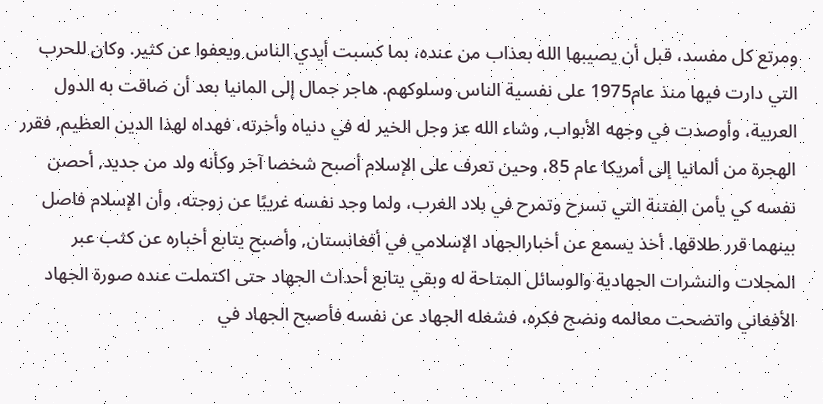ومرتع كل مفسد، قبل أن يصيبها الله بعذاب من عنده، بما كسبت أيدي الناس ويعفوا عن كثير. وكان للحرب التي دارت فيها منذ عام1975 على نفسية الناس وسلوكهم. هاجر جمال إلى المانيا بعد أن ضاقت به الدول العربية، وأوصدت في وجهه الأبواب, وشاء الله عز وجل الخير له في دنياه وأخرته، فهداه لهذا الدين العظيم, فقرر الهجرة من ألمانيا إلى أمريكا عام 85، وحين تعرف على الإسلام أصبح شخصا آخر وكأنه ولد من جديد, أحصن نفسه كي يأمن الفتنة التي تسرح وتمرح في بلاد الغرب، ولما وجد نفسه غريبًا عن زوجته، وأن الإسلام فاصل بينهما قرر طلاقها. أخذ يسمع عن أخبارالجهاد الإسلامي في أفغانستان, وأصبح يتابع أخباره عن كثب عبر المجلات والنشرات الجهادية والوسائل المتاحة له وبقي يتابع أحداث الجهاد حتى اكتملت عنده صورة الجهاد الأفغاني واتضحت معالمه ونضج فكره، فشغله الجهاد عن نفسه فأصبح الجهاد في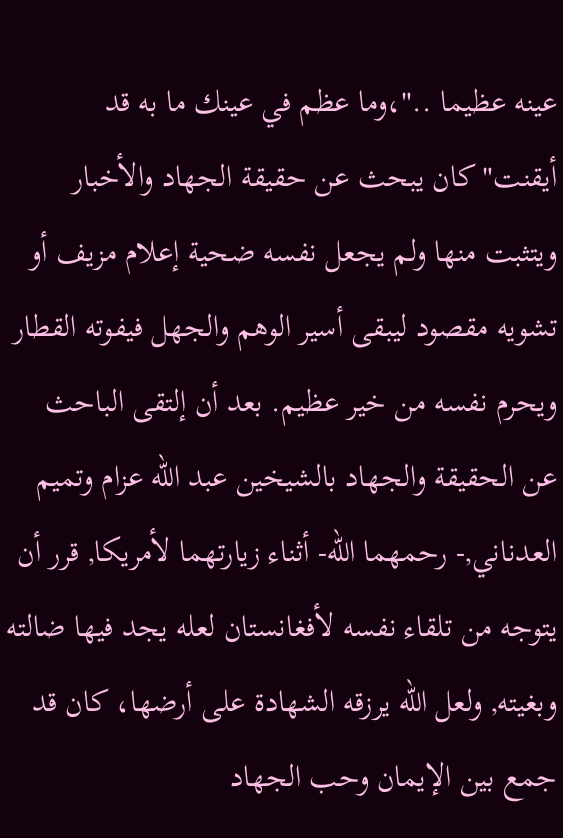عينه عظيما .."،وما عظم في عينك ما به قد أيقنت"كان يبحث عن حقيقة الجهاد والأخبار ويتثبت منها ولم يجعل نفسه ضحية إعلام مزيف أو تشويه مقصود ليبقى أسير الوهم والجهل فيفوته القطار ويحرم نفسه من خير عظيم. بعد أن إلتقى الباحث عن الحقيقة والجهاد بالشيخين عبد الله عزام وتميم العدناني,- رحمهما الله- أثناء زيارتهما لأمريكا, قرر أن يتوجه من تلقاء نفسه لأفغانستان لعله يجد فيها ضالته وبغيته, ولعل الله يرزقه الشهادة على أرضها، كان قد جمع بين الإيمان وحب الجهاد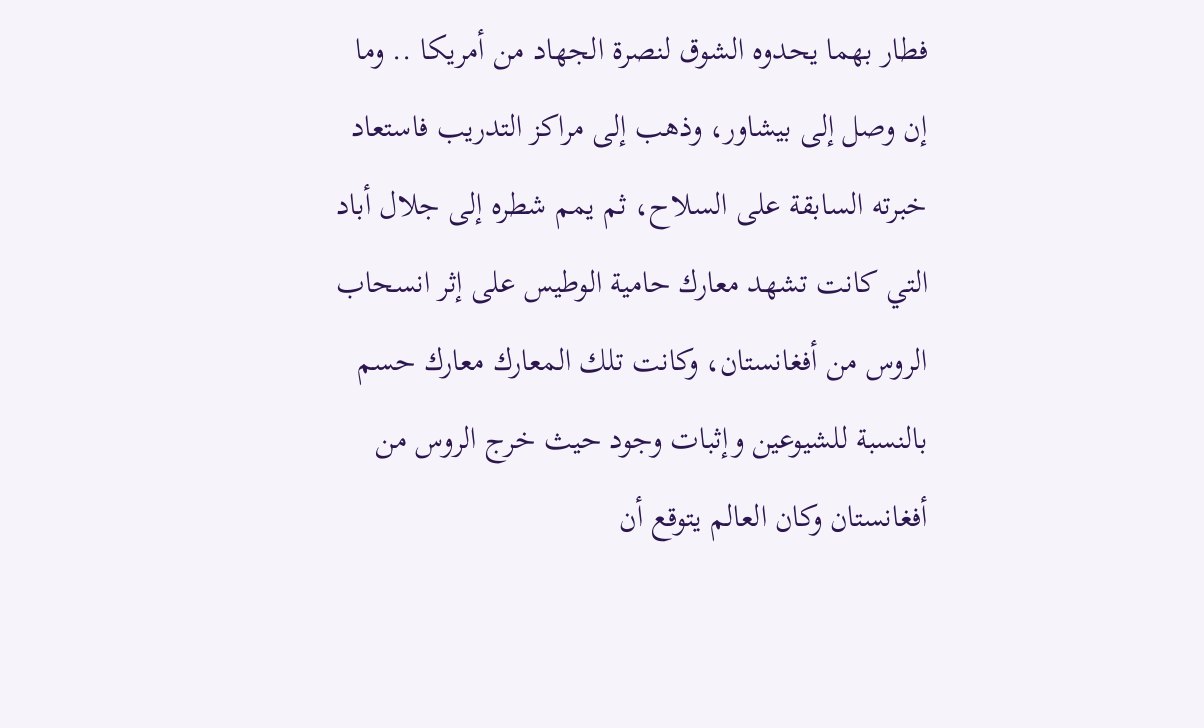فطار بهما يحدوه الشوق لنصرة الجهاد من أمريكا .. وما إن وصل إلى بيشاور، وذهب إلى مراكز التدريب فاستعاد خبرته السابقة على السلاح، ثم يمم شطره إلى جلال أباد التي كانت تشهد معارك حامية الوطيس على إثر انسحاب الروس من أفغانستان، وكانت تلك المعارك معارك حسم بالنسبة للشيوعين وإثبات وجود حيث خرج الروس من أفغانستان وكان العالم يتوقع أن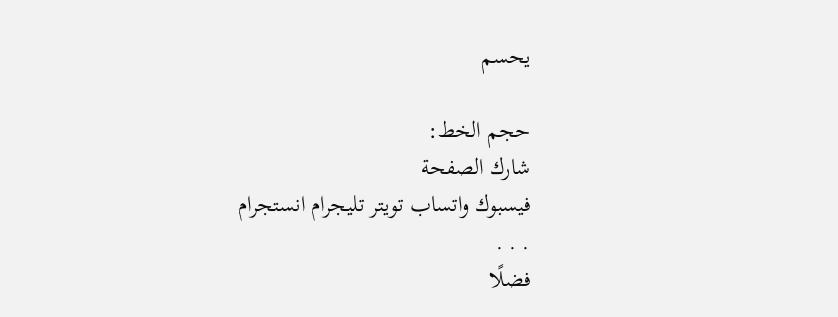يحسم

حجم الخط:
شارك الصفحة
فيسبوك واتساب تويتر تليجرام انستجرام
. . .
فضلًا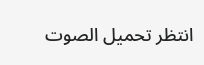انتظر تحميل الصوت